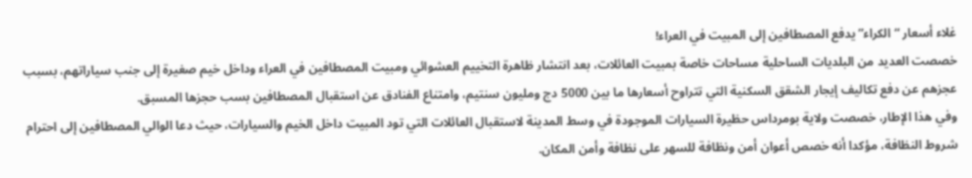غلاء أسعار “الكراء” يدفع المصطافين إلى المبيت في العراء!
خصصت العديد من البلديات الساحلية مساحات خاصة بمبيت العائلات، بعد انتشار ظاهرة التخييم العشوائي ومبيت المصطافين في العراء وداخل خيم صغيرة إلى جنب سياراتهم، بسبب عجزهم عن دفع تكاليف إيجار الشقق السكنية التي تتراوح أسعارها ما بين 5000 دج ومليون سنتيم، وامتناع الفنادق عن استقبال المصطافين بسب حجزها المسبق.
وفي هذا الإطار، خصصت ولاية بومرداس حظيرة السيارات الموجودة في وسط المدينة لاستقبال العائلات التي تود المبيت داخل الخيم والسيارات، حيث دعا الوالي المصطافين إلى احترام شروط النظافة، مؤكدا أنه خصص أعوان أمن ونظافة للسهر على نظافة وأمن المكان.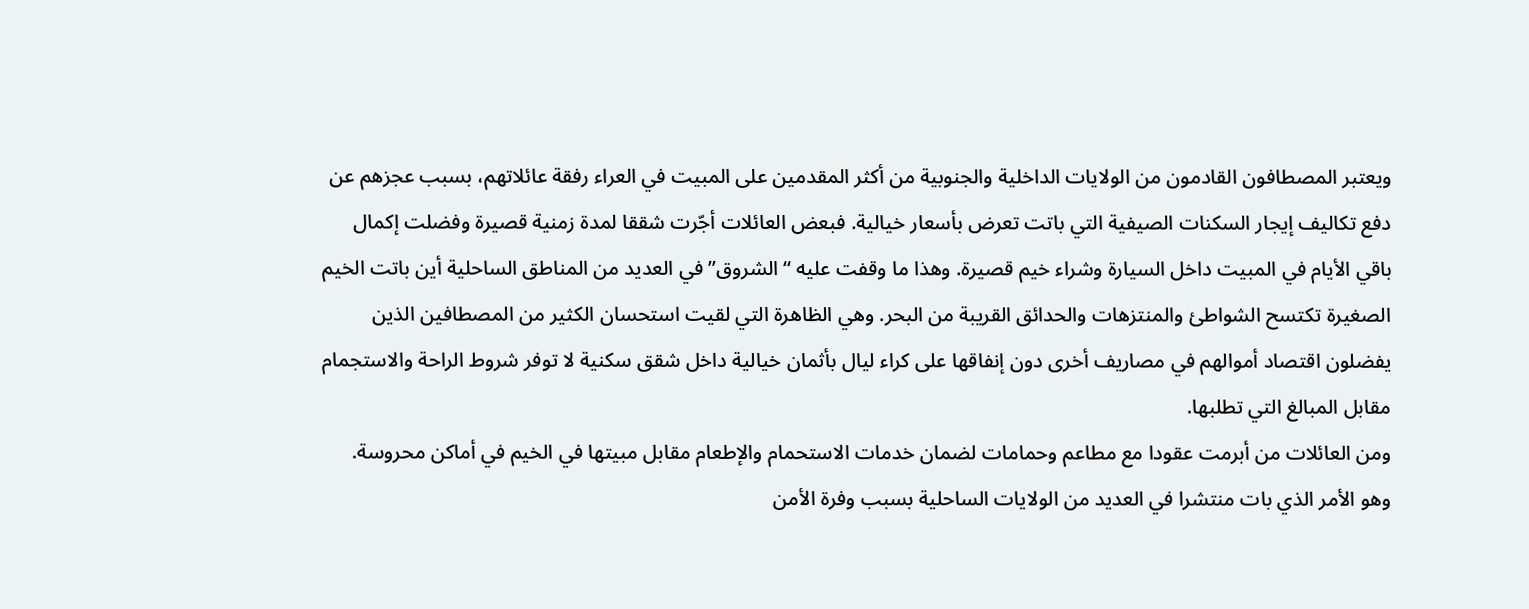ويعتبر المصطافون القادمون من الولايات الداخلية والجنوبية من أكثر المقدمين على المبيت في العراء رفقة عائلاتهم، بسبب عجزهم عن دفع تكاليف إيجار السكنات الصيفية التي باتت تعرض بأسعار خيالية. فبعض العائلات أجّرت شققا لمدة زمنية قصيرة وفضلت إكمال باقي الأيام في المبيت داخل السيارة وشراء خيم قصيرة. وهذا ما وقفت عليه “الشروق” في العديد من المناطق الساحلية أين باتت الخيم الصغيرة تكتسح الشواطئ والمنتزهات والحدائق القريبة من البحر. وهي الظاهرة التي لقيت استحسان الكثير من المصطافين الذين يفضلون اقتصاد أموالهم في مصاريف أخرى دون إنفاقها على كراء ليال بأثمان خيالية داخل شقق سكنية لا توفر شروط الراحة والاستجمام مقابل المبالغ التي تطلبها.
ومن العائلات من أبرمت عقودا مع مطاعم وحمامات لضمان خدمات الاستحمام والإطعام مقابل مبيتها في الخيم في أماكن محروسة. وهو الأمر الذي بات منتشرا في العديد من الولايات الساحلية بسبب وفرة الأمن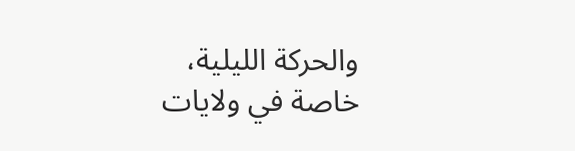والحركة الليلية، خاصة في ولايات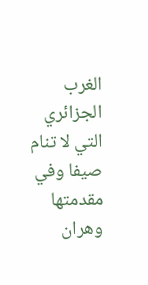الغرب الجزائري التي لا تنام صيفا وفي مقدمتها وهران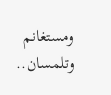ومستغانم وتلمسان..